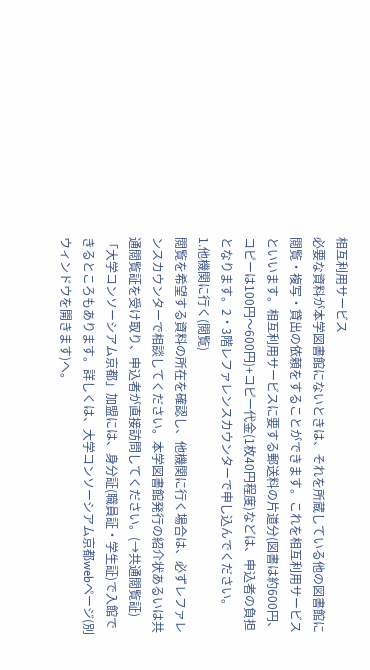相互利用サービス
必要な資料が本学図書館にないときは、それを所蔵している他の図書館に閲覧・複写・貸出の依頼をすることができます。これを相互利用サービスといいます。相互利用サービスに要する郵送料の片道分(図書は約600円、コピーは100円〜600円)+コピー代金(1枚40円程度)などは、申込者の負担となります。2・3階レファレンスカウンターで申し込んでください。
1.他機関に行く(閲覧)
閲覧を希望する資料の所在を確認し、他機関に行く場合は、必ずレファレンスカウンターで相談してください。本学図書館発行の紹介状あるいは共通閲覧証を受け取り、申込者が直接訪問してください。(→共通閲覧証)
「大学コンソーシアム京都」加盟には、身分証(職員証・学生証)で入館できるところもあります。詳しくは、大学コンソーシアム京都webページ(別ウィンドウを開きます)へ。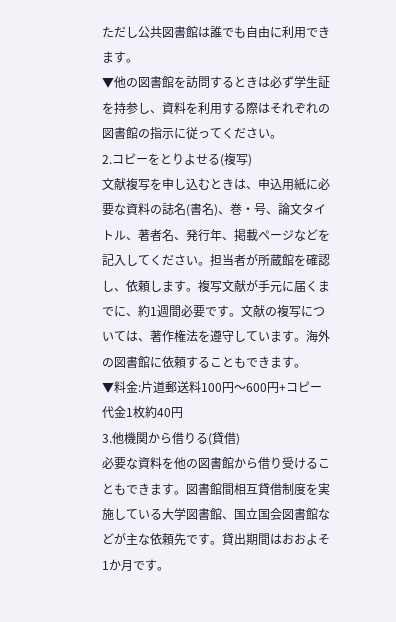ただし公共図書館は誰でも自由に利用できます。
▼他の図書館を訪問するときは必ず学生証を持参し、資料を利用する際はそれぞれの図書館の指示に従ってください。
2.コピーをとりよせる(複写)
文献複写を申し込むときは、申込用紙に必要な資料の誌名(書名)、巻・号、論文タイトル、著者名、発行年、掲載ページなどを記入してください。担当者が所蔵館を確認し、依頼します。複写文献が手元に届くまでに、約1週間必要です。文献の複写については、著作権法を遵守しています。海外の図書館に依頼することもできます。
▼料金:片道郵送料100円〜600円+コピー代金1枚約40円
3.他機関から借りる(貸借)
必要な資料を他の図書館から借り受けることもできます。図書館間相互貸借制度を実施している大学図書館、国立国会図書館などが主な依頼先です。貸出期間はおおよそ1か月です。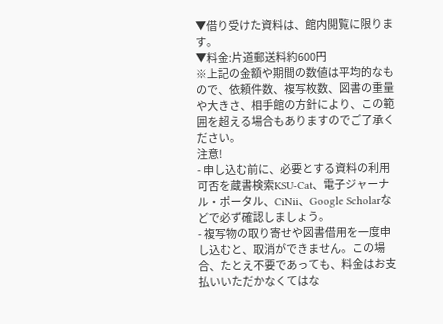▼借り受けた資料は、館内閲覧に限ります。
▼料金:片道郵送料約600円
※上記の金額や期間の数値は平均的なもので、依頼件数、複写枚数、図書の重量や大きさ、相手館の方針により、この範囲を超える場合もありますのでご了承ください。
注意!
- 申し込む前に、必要とする資料の利用可否を蔵書検索KSU-Cat、電子ジャーナル・ポータル、CiNii、Google Scholarなどで必ず確認しましょう。
- 複写物の取り寄せや図書借用を一度申し込むと、取消ができません。この場合、たとえ不要であっても、料金はお支払いいただかなくてはな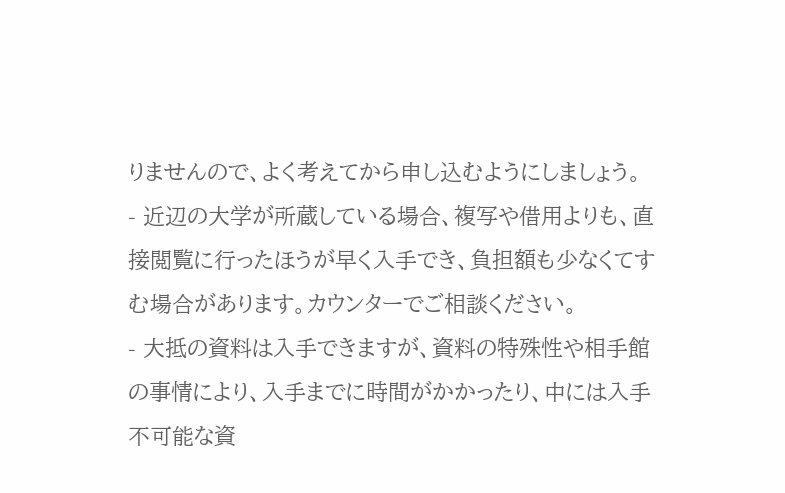りませんので、よく考えてから申し込むようにしましょう。
- 近辺の大学が所蔵している場合、複写や借用よりも、直接閲覧に行ったほうが早く入手でき、負担額も少なくてすむ場合があります。カウンターでご相談ください。
- 大抵の資料は入手できますが、資料の特殊性や相手館の事情により、入手までに時間がかかったり、中には入手不可能な資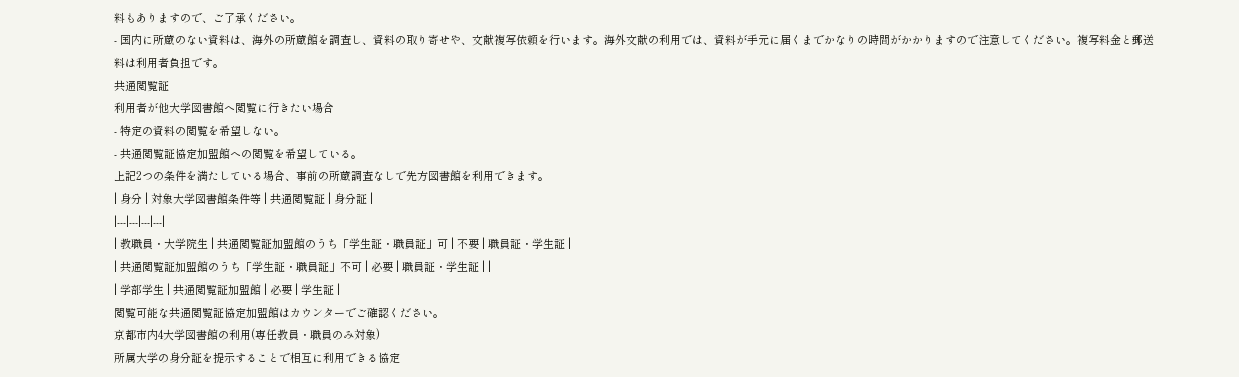料もありますので、ご了承ください。
- 国内に所蔵のない資料は、海外の所蔵館を調査し、資料の取り寄せや、文献複写依頼を行います。海外文献の利用では、資料が手元に届くまでかなりの時間がかかりますので注意してください。複写料金と郵送料は利用者負担です。
共通閲覧証
利用者が他大学図書館へ閲覧に行きたい場合
- 特定の資料の閲覧を希望しない。
- 共通閲覧証協定加盟館への閲覧を希望している。
上記2つの条件を満たしている場合、事前の所蔵調査なしで先方図書館を利用できます。
| 身分 | 対象大学図書館条件等 | 共通閲覧証 | 身分証 |
|---|---|---|---|
| 教職員・大学院生 | 共通閲覧証加盟館のうち「学生証・職員証」可 | 不要 | 職員証・学生証 |
| 共通閲覧証加盟館のうち「学生証・職員証」不可 | 必要 | 職員証・学生証 | |
| 学部学生 | 共通閲覧証加盟館 | 必要 | 学生証 |
閲覧可能な共通閲覧証協定加盟館はカウンターでご確認ください。
京都市内4大学図書館の利用(専任教員・職員のみ対象)
所属大学の身分証を提示することで相互に利用できる協定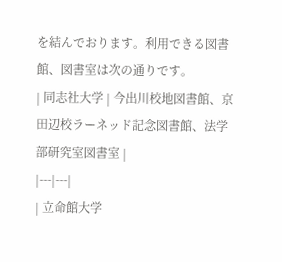を結んでおります。利用できる図書館、図書室は次の通りです。
| 同志社大学 | 今出川校地図書館、京田辺校ラーネッド記念図書館、法学部研究室図書室 |
|---|---|
| 立命館大学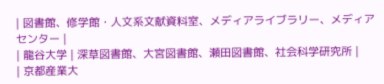| 図書館、修学館・人文系文献資料室、メディアライブラリー、メディアセンター |
| 龍谷大学 | 深草図書館、大宮図書館、瀬田図書館、社会科学研究所 |
| 京都産業大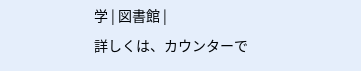学 | 図書館 |
詳しくは、カウンターで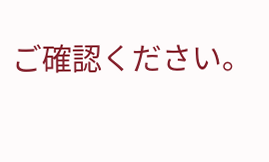ご確認ください。